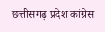छत्तीसगढ़ प्रदेश कांग्रेस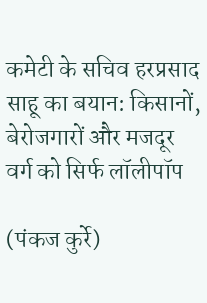कमेटी के सचिव हरप्रसाद साहू का बयान: किसानों, बेरोजगारों और मजदूर वर्ग को सिर्फ लॉलीपॉप

(पंकज कुर्रे)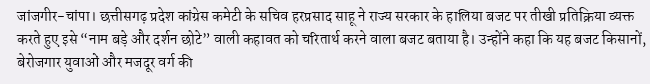जांजगीर-चांपा। छत्तीसगढ़ प्रदेश कांग्रेस कमेटी के सचिव हरप्रसाद साहू ने राज्य सरकार के हालिया बजट पर तीखी प्रतिक्रिया व्यक्त करते हुए इसे “नाम बड़े और दर्शन छोटे” वाली कहावत को चरितार्थ करने वाला बजट बताया है। उन्होंने कहा कि यह बजट किसानों, बेरोजगार युवाओं और मजदूर वर्ग की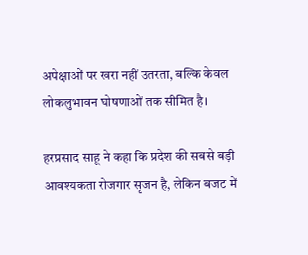अपेक्षाओं पर खरा नहीं उतरता, बल्कि केवल लोकलुभावन घोषणाओं तक सीमित है।

हरप्रसाद साहू ने कहा कि प्रदेश की सबसे बड़ी आवश्यकता रोजगार सृजन है, लेकिन बजट में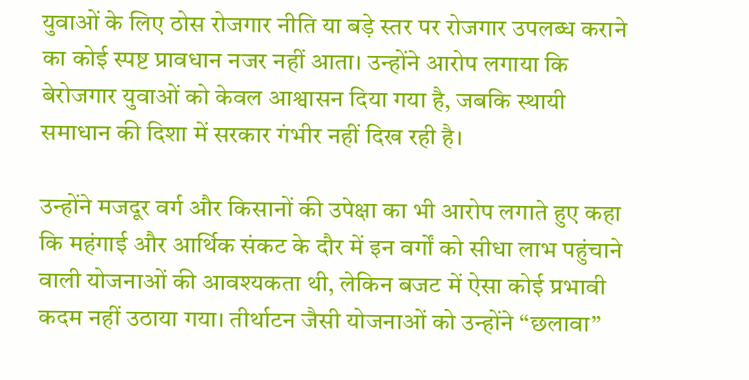युवाओं के लिए ठोस रोजगार नीति या बड़े स्तर पर रोजगार उपलब्ध कराने का कोई स्पष्ट प्रावधान नजर नहीं आता। उन्होंने आरोप लगाया कि बेरोजगार युवाओं को केवल आश्वासन दिया गया है, जबकि स्थायी समाधान की दिशा में सरकार गंभीर नहीं दिख रही है।

उन्होंने मजदूर वर्ग और किसानों की उपेक्षा का भी आरोप लगाते हुए कहा कि महंगाई और आर्थिक संकट के दौर में इन वर्गों को सीधा लाभ पहुंचाने वाली योजनाओं की आवश्यकता थी, लेकिन बजट में ऐसा कोई प्रभावी कदम नहीं उठाया गया। तीर्थाटन जैसी योजनाओं को उन्होंने “छलावा”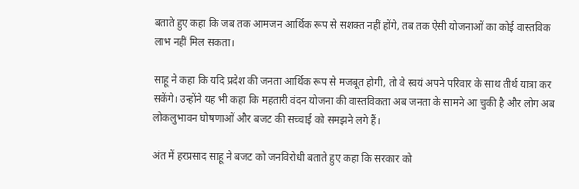बताते हुए कहा कि जब तक आमजन आर्थिक रूप से सशक्त नहीं होंगे, तब तक ऐसी योजनाओं का कोई वास्तविक लाभ नहीं मिल सकता।

साहू ने कहा कि यदि प्रदेश की जनता आर्थिक रूप से मजबूत होगी, तो वे स्वयं अपने परिवार के साथ तीर्थ यात्रा कर सकेंगे। उन्होंने यह भी कहा कि महतारी वंदन योजना की वास्तविकता अब जनता के सामने आ चुकी है और लोग अब लोकलुभावन घोषणाओं और बजट की सच्चाई को समझने लगे हैं।

अंत में हरप्रसाद साहू ने बजट को जनविरोधी बताते हुए कहा कि सरकार को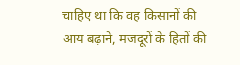चाहिए था कि वह किसानों की आय बढ़ाने, मजदूरों के हितों की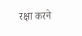रक्षा करने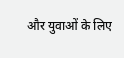और युवाओं के लिए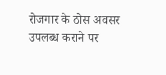रोजगार के ठोस अवसर उपलब्ध कराने पर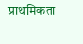प्राथमिकता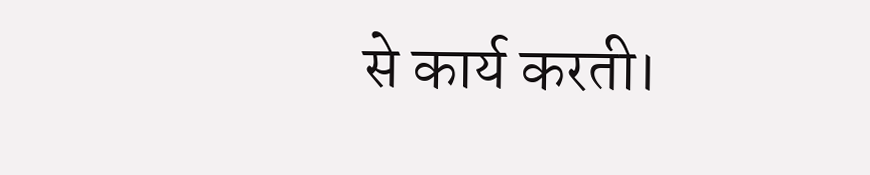से कार्य करती।